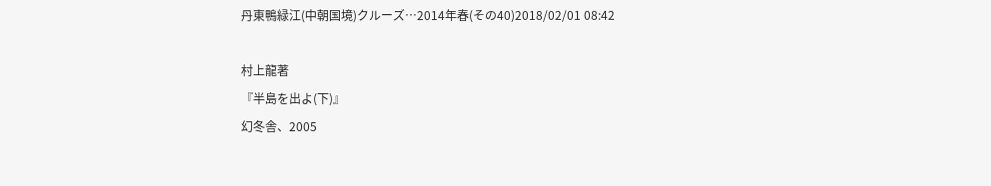丹東鴨緑江(中朝国境)クルーズ…2014年春(その40)2018/02/01 08:42

村上龍著
『半島を出よ(下)』
幻冬舎、2005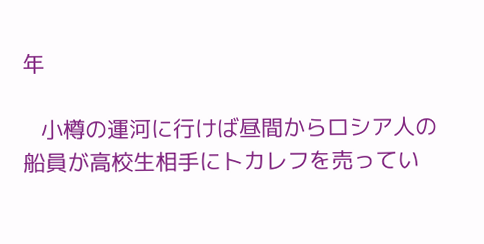年

   小樽の運河に行けば昼間からロシア人の船員が高校生相手にトカレフを売ってい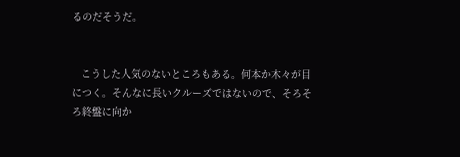るのだそうだ。


   こうした人気のないところもある。何本か木々が目につく。そんなに長いクルーズではないので、そろそろ終盤に向か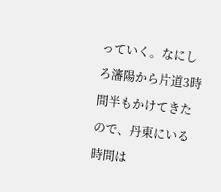っていく。なにしろ瀋陽から片道3時間半もかけてきたので、丹東にいる時間は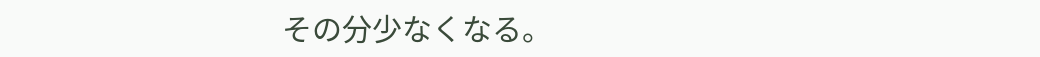その分少なくなる。